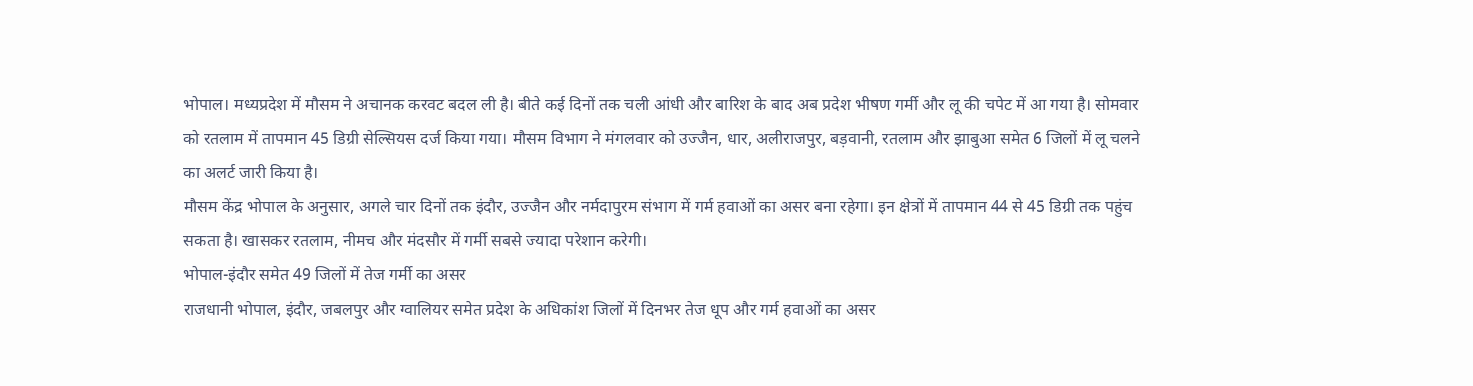भोपाल। मध्यप्रदेश में मौसम ने अचानक करवट बदल ली है। बीते कई दिनों तक चली आंधी और बारिश के बाद अब प्रदेश भीषण गर्मी और लू की चपेट में आ गया है। सोमवार को रतलाम में तापमान 45 डिग्री सेल्सियस दर्ज किया गया। मौसम विभाग ने मंगलवार को उज्जैन, धार, अलीराजपुर, बड़वानी, रतलाम और झाबुआ समेत 6 जिलों में लू चलने का अलर्ट जारी किया है।
मौसम केंद्र भोपाल के अनुसार, अगले चार दिनों तक इंदौर, उज्जैन और नर्मदापुरम संभाग में गर्म हवाओं का असर बना रहेगा। इन क्षेत्रों में तापमान 44 से 45 डिग्री तक पहुंच सकता है। खासकर रतलाम, नीमच और मंदसौर में गर्मी सबसे ज्यादा परेशान करेगी।
भोपाल-इंदौर समेत 49 जिलों में तेज गर्मी का असर
राजधानी भोपाल, इंदौर, जबलपुर और ग्वालियर समेत प्रदेश के अधिकांश जिलों में दिनभर तेज धूप और गर्म हवाओं का असर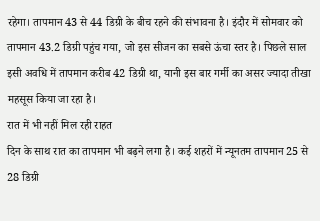रहेगा। तापमान 43 से 44 डिग्री के बीच रहने की संभावना है। इंदौर में सोमवार को तापमान 43.2 डिग्री पहुंच गया, जो इस सीजन का सबसे ऊंचा स्तर है। पिछले साल इसी अवधि में तापमान करीब 42 डिग्री था, यानी इस बार गर्मी का असर ज्यादा तीखा महसूस किया जा रहा है।
रात में भी नहीं मिल रही राहत
दिन के साथ रात का तापमान भी बढ़ने लगा है। कई शहरों में न्यूनतम तापमान 25 से 28 डिग्री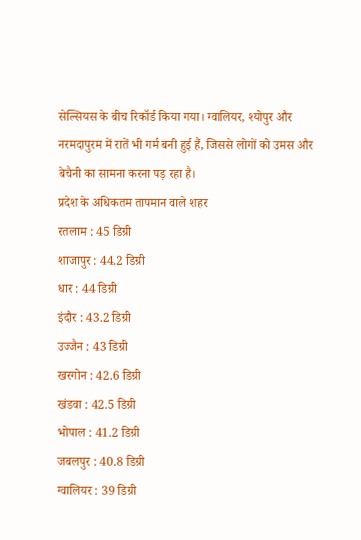सेल्सियस के बीच रिकॉर्ड किया गया। ग्वालियर, श्योपुर और नरमदापुरम में रातें भी गर्म बनी हुई हैं, जिससे लोगों को उमस और बेचैनी का सामना करना पड़ रहा है।
प्रदेश के अधिकतम तापमान वाले शहर
रतलाम : 45 डिग्री
शाजापुर : 44.2 डिग्री
धार : 44 डिग्री
इंदौर : 43.2 डिग्री
उज्जैन : 43 डिग्री
खरगोन : 42.6 डिग्री
खंडवा : 42.5 डिग्री
भोपाल : 41.2 डिग्री
जबलपुर : 40.8 डिग्री
ग्वालियर : 39 डिग्री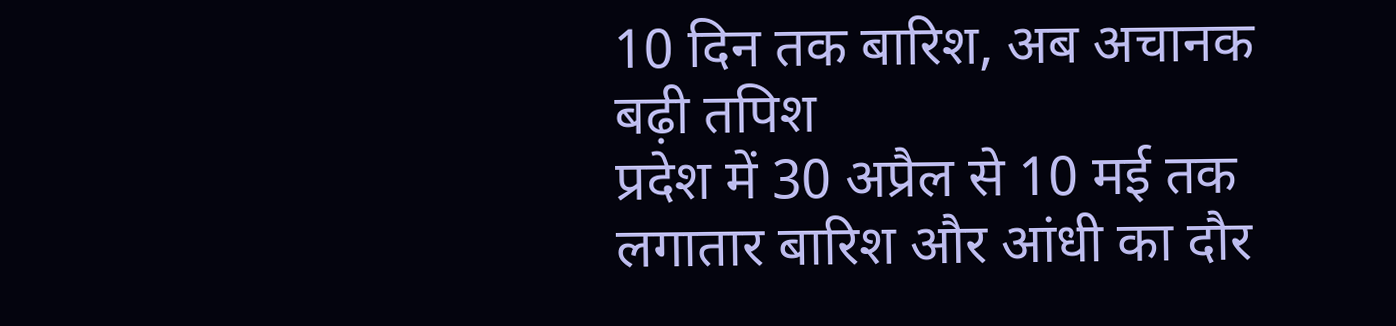10 दिन तक बारिश, अब अचानक बढ़ी तपिश
प्रदेश में 30 अप्रैल से 10 मई तक लगातार बारिश और आंधी का दौर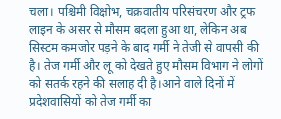चला। पश्चिमी विक्षोभ, चक्रवातीय परिसंचरण और ट्रफ लाइन के असर से मौसम बदला हुआ था, लेकिन अब सिस्टम कमजोर पड़ने के बाद गर्मी ने तेजी से वापसी की है। तेज गर्मी और लू को देखते हुए मौसम विभाग ने लोगों को सतर्क रहने की सलाह दी है।आने वाले दिनों में प्रदेशवासियों को तेज गर्मी का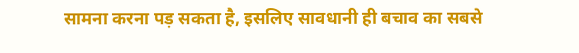सामना करना पड़ सकता है, इसलिए सावधानी ही बचाव का सबसे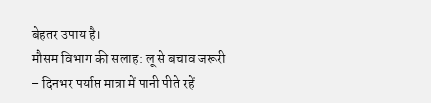बेहतर उपाय है।
मौसम विभाग की सलाह: लू से बचाव जरूरी
– दिनभर पर्याप्त मात्रा में पानी पीते रहें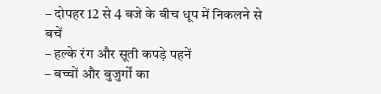– दोपहर 12 से 4 बजे के बीच धूप में निकलने से बचें
– हल्के रंग और सूती कपड़े पहनें
– बच्चों और बुजुर्गों का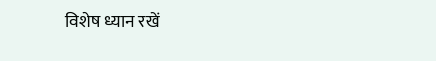विशेष ध्यान रखें